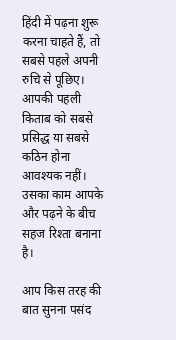हिंदी में पढ़ना शुरू करना चाहते हैं, तो सबसे पहले अपनी रुचि से पूछिए। आपकी पहली किताब को सबसे प्रसिद्ध या सबसे कठिन होना आवश्यक नहीं। उसका काम आपके और पढ़ने के बीच सहज रिश्ता बनाना है।

आप किस तरह की बात सुनना पसंद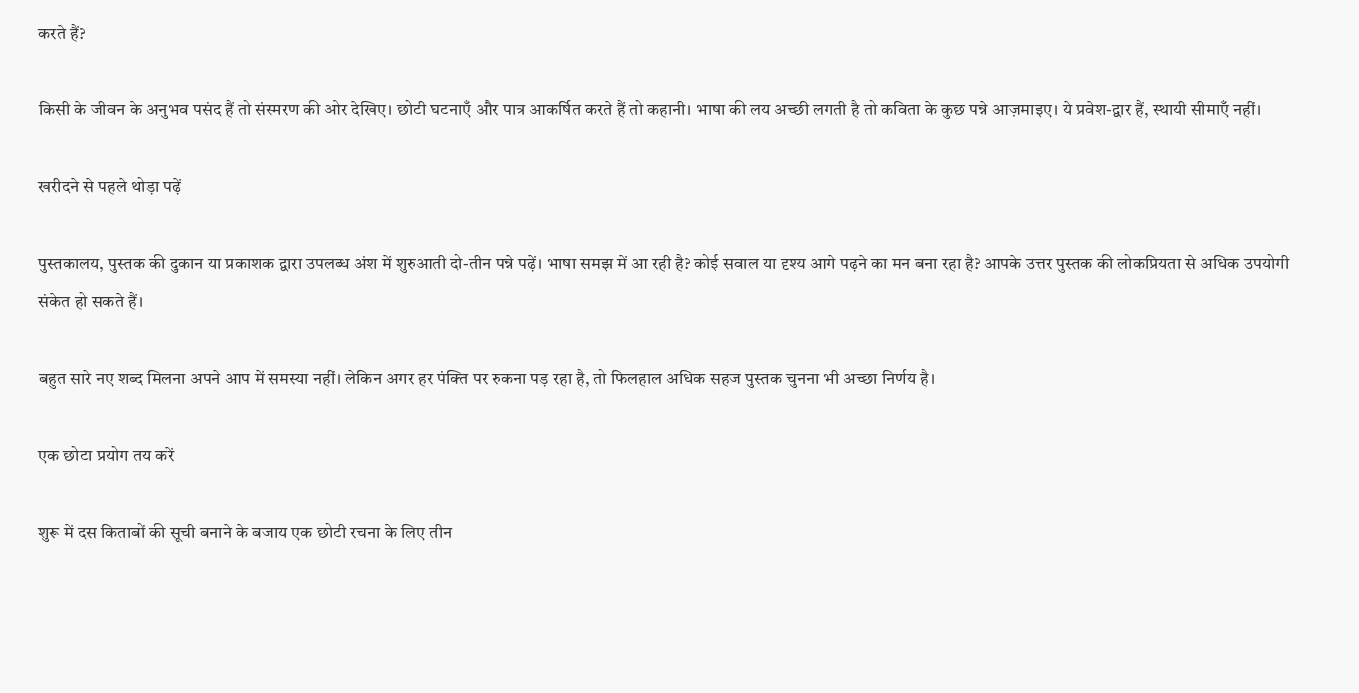करते हैं?

किसी के जीवन के अनुभव पसंद हैं तो संस्मरण की ओर देखिए। छोटी घटनाएँ और पात्र आकर्षित करते हैं तो कहानी। भाषा की लय अच्छी लगती है तो कविता के कुछ पन्ने आज़माइए। ये प्रवेश-द्वार हैं, स्थायी सीमाएँ नहीं।

खरीदने से पहले थोड़ा पढ़ें

पुस्तकालय, पुस्तक की दुकान या प्रकाशक द्वारा उपलब्ध अंश में शुरुआती दो-तीन पन्ने पढ़ें। भाषा समझ में आ रही है? कोई सवाल या दृश्य आगे पढ़ने का मन बना रहा है? आपके उत्तर पुस्तक की लोकप्रियता से अधिक उपयोगी संकेत हो सकते हैं।

बहुत सारे नए शब्द मिलना अपने आप में समस्या नहीं। लेकिन अगर हर पंक्ति पर रुकना पड़ रहा है, तो फिलहाल अधिक सहज पुस्तक चुनना भी अच्छा निर्णय है।

एक छोटा प्रयोग तय करें

शुरू में दस किताबों की सूची बनाने के बजाय एक छोटी रचना के लिए तीन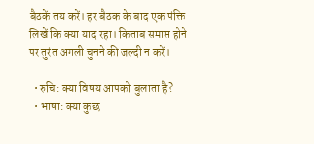बैठकें तय करें। हर बैठक के बाद एक पंक्ति लिखें कि क्या याद रहा। किताब समाप्त होने पर तुरंत अगली चुनने की जल्दी न करें।

  • रुचि: क्या विषय आपको बुलाता है?
  • भाषा: क्या कुछ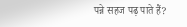पन्ने सहज पढ़ पाते हैं?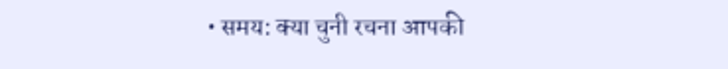• समय: क्या चुनी रचना आपकी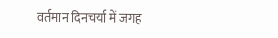वर्तमान दिनचर्या में जगह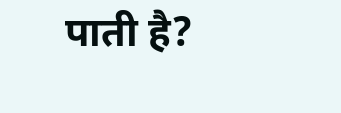पाती है?